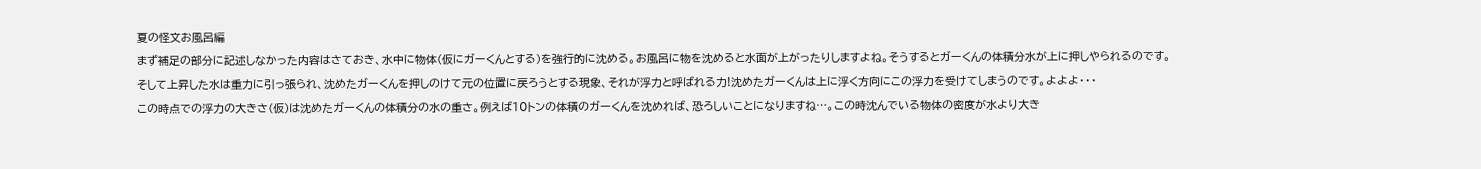夏の怪文お風呂編
まず補足の部分に記述しなかった内容はさておき、水中に物体(仮にガーくんとする)を強行的に沈める。お風呂に物を沈めると水面が上がったりしますよね。そうするとガーくんの体積分水が上に押しやられるのです。
そして上昇した水は重力に引っ張られ、沈めたガーくんを押しのけて元の位置に戻ろうとする現象、それが浮力と呼ばれる力!沈めたガーくんは上に浮く方向にこの浮力を受けてしまうのです。よよよ・・・
この時点での浮力の大きさ(仮)は沈めたガーくんの体積分の水の重さ。例えば10トンの体積のガーくんを沈めれば、恐ろしいことになりますね…。この時沈んでいる物体の密度が水より大き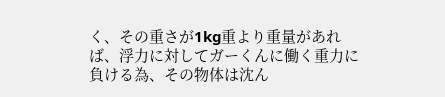く、その重さが1kg重より重量があれば、浮力に対してガーくんに働く重力に負ける為、その物体は沈ん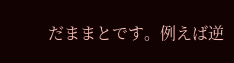だままとです。例えば逆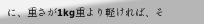に、重さが1kg重より軽ければ、そ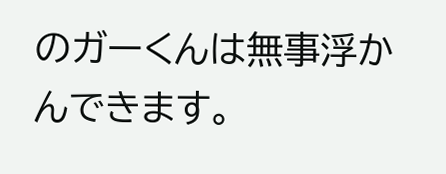のガーくんは無事浮かんできます。